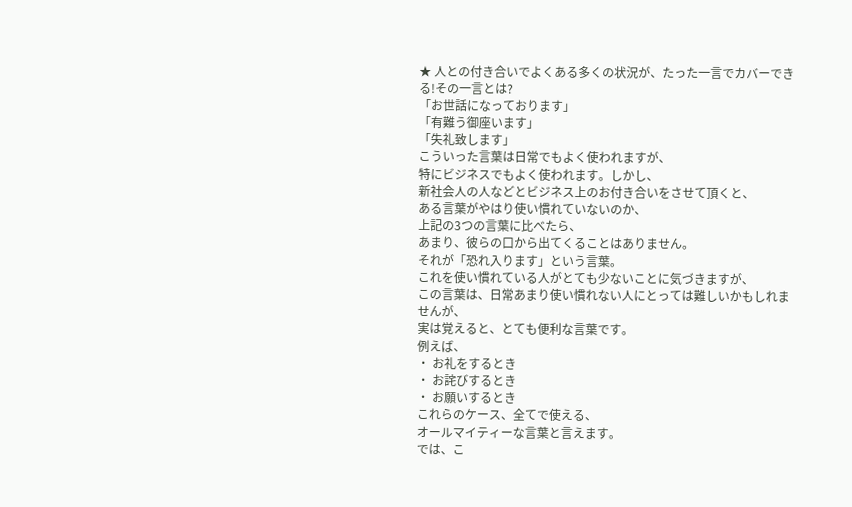★ 人との付き合いでよくある多くの状況が、たった一言でカバーできる!その一言とは?
「お世話になっております」
「有難う御座います」
「失礼致します」
こういった言葉は日常でもよく使われますが、
特にビジネスでもよく使われます。しかし、
新社会人の人などとビジネス上のお付き合いをさせて頂くと、
ある言葉がやはり使い慣れていないのか、
上記の3つの言葉に比べたら、
あまり、彼らの口から出てくることはありません。
それが「恐れ入ります」という言葉。
これを使い慣れている人がとても少ないことに気づきますが、
この言葉は、日常あまり使い慣れない人にとっては難しいかもしれませんが、
実は覚えると、とても便利な言葉です。
例えば、
・ お礼をするとき
・ お詫びするとき
・ お願いするとき
これらのケース、全てで使える、
オールマイティーな言葉と言えます。
では、こ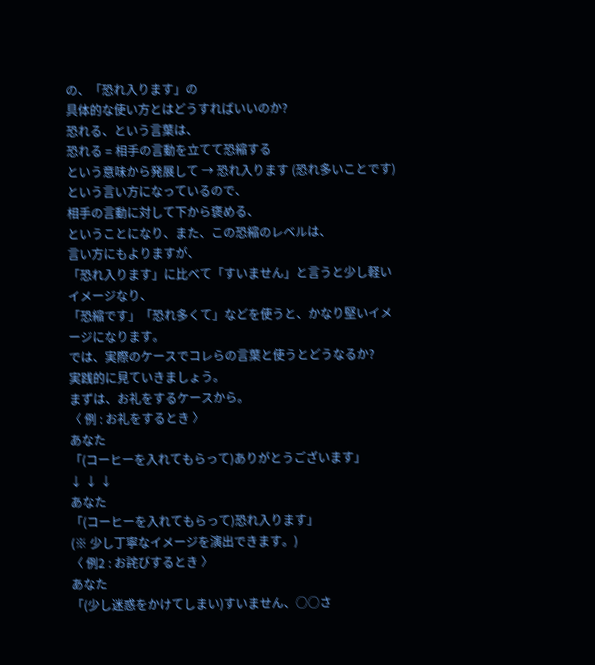の、「恐れ入ります」の
具体的な使い方とはどうすればいいのか?
恐れる、という言葉は、
恐れる = 相手の言動を立てて恐縮する
という意味から発展して → 恐れ入ります (恐れ多いことです)
という言い方になっているので、
相手の言動に対して下から褒める、
ということになり、また、この恐縮のレベルは、
言い方にもよりますが、
「恐れ入ります」に比べて「すいません」と言うと少し軽いイメージなり、
「恐縮です」「恐れ多くて」などを使うと、かなり堅いイメージになります。
では、実際のケースでコレらの言葉と使うとどうなるか?
実践的に見ていきましょう。
まずは、お礼をするケースから。
〈 例 : お礼をするとき 〉
あなた
「(コーヒーを入れてもらって)ありがとうございます」
↓ ↓ ↓
あなた
「(コーヒーを入れてもらって)恐れ入ります」
(※ 少し丁寧なイメージを演出できます。)
〈 例2 : お詫びするとき 〉
あなた
「(少し迷惑をかけてしまい)すいません、○○さ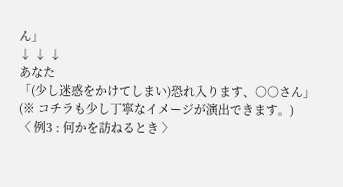ん」
↓ ↓ ↓
あなた
「(少し迷惑をかけてしまい)恐れ入ります、○○さん」
(※ コチラも少し丁寧なイメージが演出できます。)
〈 例3 : 何かを訪ねるとき 〉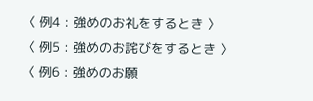〈 例4 : 強めのお礼をするとき 〉
〈 例5 : 強めのお詫びをするとき 〉
〈 例6 : 強めのお願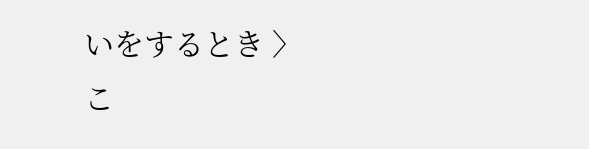いをするとき 〉
こ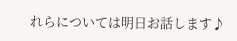れらについては明日お話します♪